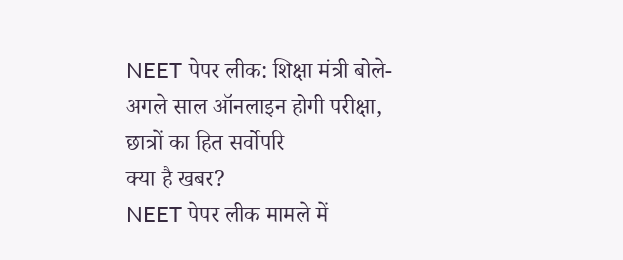NEET पेपर लीक: शिक्षा मंत्री बोले- अगले साल ऑनलाइन होगी परीक्षा, छात्रों का हित सर्वोपरि
क्या है खबर?
NEET पेपर लीक मामले में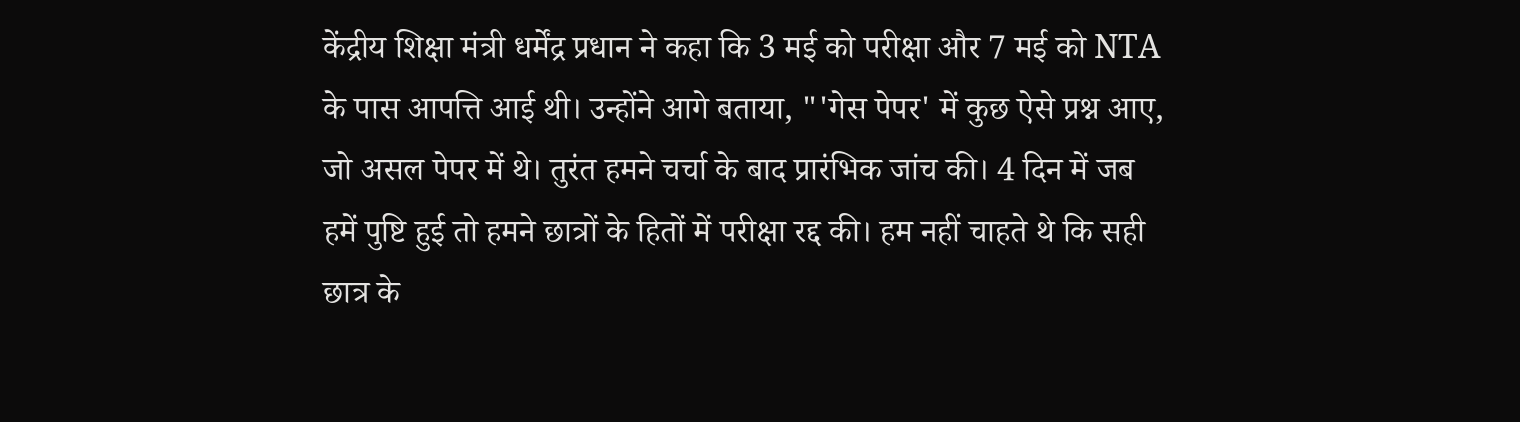केंद्रीय शिक्षा मंत्री धर्मेंद्र प्रधान ने कहा कि 3 मई को परीक्षा और 7 मई को NTA के पास आपत्ति आई थी। उन्होंने आगे बताया, "'गेस पेपर' में कुछ ऐसे प्रश्न आए, जो असल पेपर में थे। तुरंत हमने चर्चा के बाद प्रारंभिक जांच की। 4 दिन में जब हमें पुष्टि हुई तो हमने छात्रों के हितों में परीक्षा रद्द की। हम नहीं चाहते थे कि सही छात्र के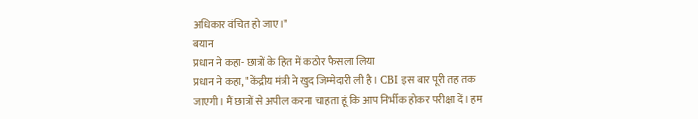अधिकार वंचित हो जाए।"
बयान
प्रधान ने कहा- छात्रों के हित में कठोर फैसला लिया
प्रधान ने कहा, "केंद्रीय मंत्री ने खुद जिम्मेदारी ली है। CBI इस बार पूरी तह तक जाएगी। मैं छात्रों से अपील करना चाहता हूं कि आप निर्भीक होकर परीक्षा दें। हम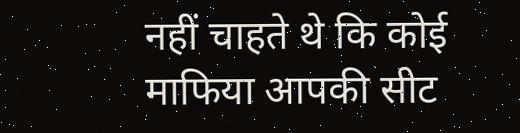नहीं चाहते थे कि कोई माफिया आपकी सीट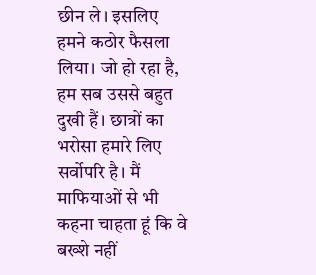छीन ले। इसलिए हमने कठोर फैसला लिया। जो हो रहा है, हम सब उससे बहुत दुखी हैं। छात्रों का भरोसा हमारे लिए सर्वोपरि है। मैं माफियाओं से भी कहना चाहता हूं कि वे बख्शे नहीं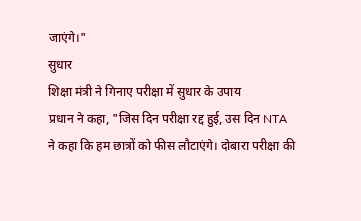जाएंगे।"
सुधार
शिक्षा मंत्री ने गिनाए परीक्षा में सुधार के उपाय
प्रधान ने कहा, "जिस दिन परीक्षा रद्द हुई, उस दिन NTA ने कहा कि हम छात्रों को फीस लौटाएंगे। दोबारा परीक्षा की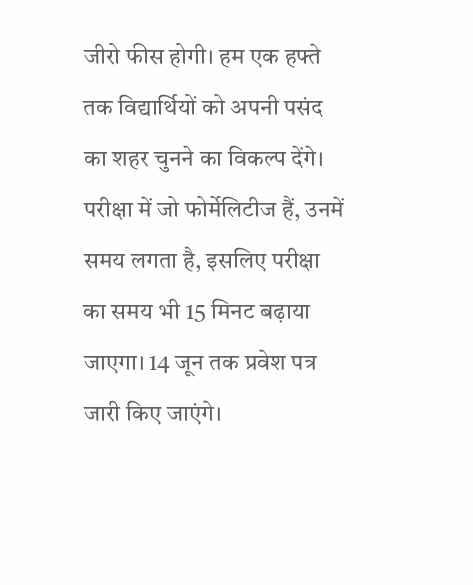जीरो फीस होगी। हम एक हफ्ते तक विद्यार्थियों को अपनी पसंद का शहर चुनने का विकल्प देंगे। परीक्षा में जो फोर्मेलिटीज हैं, उनमें समय लगता है, इसलिए परीक्षा का समय भी 15 मिनट बढ़ाया जाएगा। 14 जून तक प्रवेश पत्र जारी किए जाएंगे।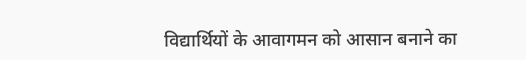विद्यार्थियों के आवागमन को आसान बनाने का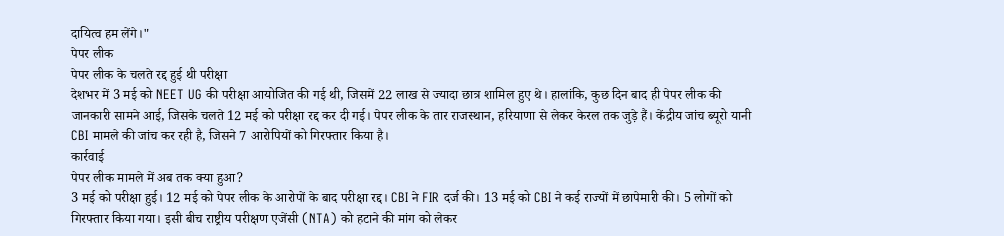दायित्व हम लेंगे।"
पेपर लीक
पेपर लीक के चलते रद्द हुई थी परीक्षा
देशभर में 3 मई को NEET UG की परीक्षा आयोजित की गई थी, जिसमें 22 लाख से ज्यादा छात्र शामिल हुए थे। हालांकि, कुछ दिन बाद ही पेपर लीक की जानकारी सामने आई, जिसके चलते 12 मई को परीक्षा रद्द कर दी गई। पेपर लीक के तार राजस्थान, हरियाणा से लेकर केरल तक जुड़े हैं। केंद्रीय जांच ब्यूरो यानी CBI मामले की जांच कर रही है, जिसने 7 आरोपियों को गिरफ्तार किया है।
कार्रवाई
पेपर लीक मामले में अब तक क्या हुआ?
3 मई को परीक्षा हुई। 12 मई को पेपर लीक के आरोपों के बाद परीक्षा रद्द। CBI ने FIR दर्ज की। 13 मई को CBI ने कई राज्यों में छापेमारी की। 5 लोगों को गिरफ्तार किया गया। इसी बीच राष्ट्रीय परीक्षण एजेंसी (NTA) को हटाने की मांग को लेकर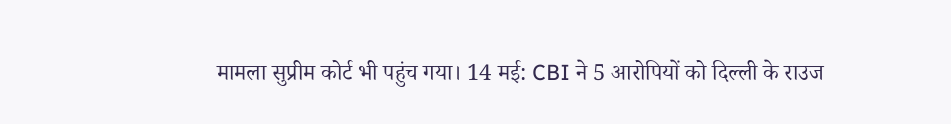मामला सुप्रीम कोर्ट भी पहुंच गया। 14 मई: CBI ने 5 आरोपियों को दिल्ली के राउज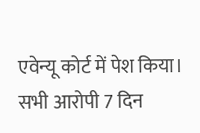एवेन्यू कोर्ट में पेश किया। सभी आरोपी 7 दिन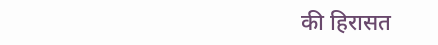की हिरासत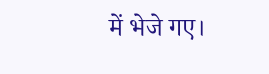में भेजे गए।